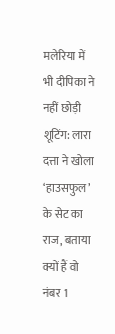मलेरिया में भी दीपिका ने नहीं छोड़ी शूटिंग: लारा दत्ता ने खोला ‘हाउसफुल’ के सेट का राज, बताया क्यों हैं वो नंबर 1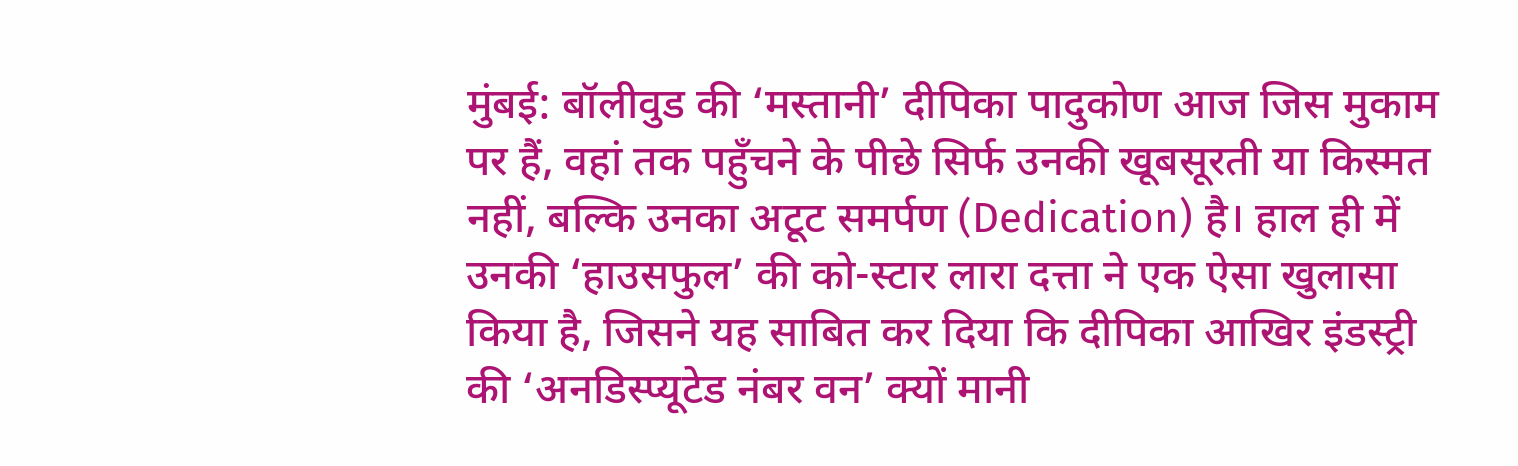मुंबई: बॉलीवुड की ‘मस्तानी’ दीपिका पादुकोण आज जिस मुकाम पर हैं, वहां तक पहुँचने के पीछे सिर्फ उनकी खूबसूरती या किस्मत नहीं, बल्कि उनका अटूट समर्पण (Dedication) है। हाल ही में उनकी ‘हाउसफुल’ की को-स्टार लारा दत्ता ने एक ऐसा खुलासा किया है, जिसने यह साबित कर दिया कि दीपिका आखिर इंडस्ट्री की ‘अनडिस्प्यूटेड नंबर वन’ क्यों मानी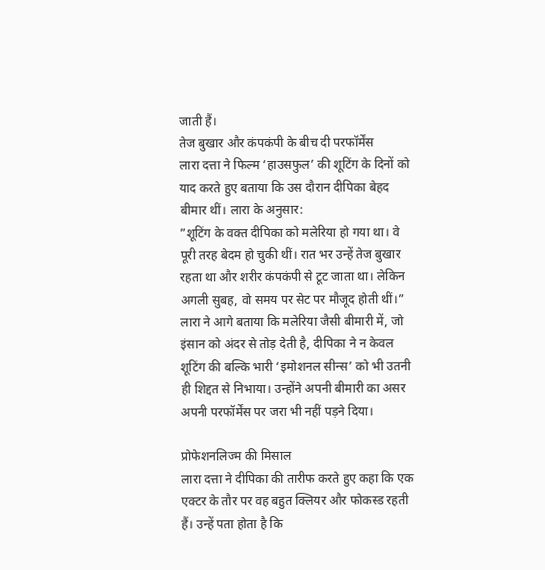जाती हैं।
तेज बुखार और कंपकंपी के बीच दी परफॉर्मेंस
लारा दत्ता ने फिल्म ‘हाउसफुल’ की शूटिंग के दिनों को याद करते हुए बताया कि उस दौरान दीपिका बेहद बीमार थीं। लारा के अनुसार:
”शूटिंग के वक्त दीपिका को मलेरिया हो गया था। वे पूरी तरह बेदम हो चुकी थीं। रात भर उन्हें तेज बुखार रहता था और शरीर कंपकंपी से टूट जाता था। लेकिन अगली सुबह, वो समय पर सेट पर मौजूद होती थीं।”
लारा ने आगे बताया कि मलेरिया जैसी बीमारी में, जो इंसान को अंदर से तोड़ देती है, दीपिका ने न केवल शूटिंग की बल्कि भारी ‘इमोशनल सीन्स’ को भी उतनी ही शिद्दत से निभाया। उन्होंने अपनी बीमारी का असर अपनी परफॉर्मेंस पर जरा भी नहीं पड़ने दिया।

प्रोफेशनलिज्म की मिसाल
लारा दत्ता ने दीपिका की तारीफ करते हुए कहा कि एक एक्टर के तौर पर वह बहुत क्लियर और फोकस्ड रहती हैं। उन्हें पता होता है कि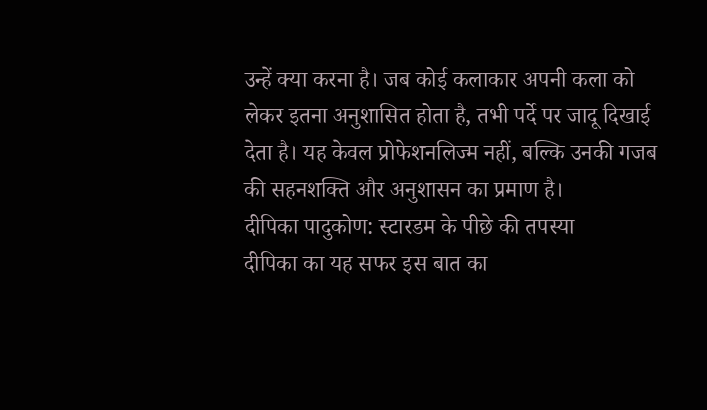उन्हें क्या करना है। जब कोई कलाकार अपनी कला को लेकर इतना अनुशासित होता है, तभी पर्दे पर जादू दिखाई देता है। यह केवल प्रोफेशनलिज्म नहीं, बल्कि उनकी गजब की सहनशक्ति और अनुशासन का प्रमाण है।
दीपिका पादुकोण: स्टारडम के पीछे की तपस्या
दीपिका का यह सफर इस बात का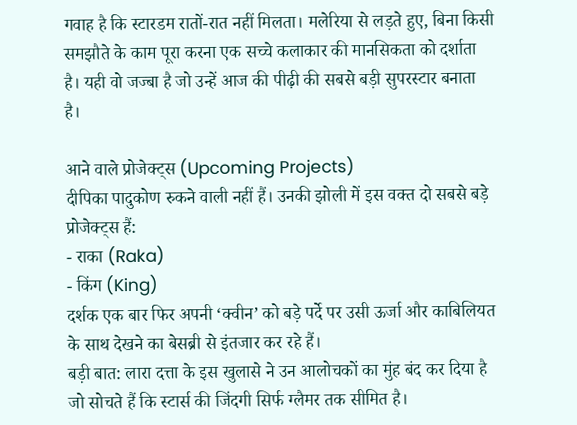गवाह है कि स्टारडम रातों-रात नहीं मिलता। मलेरिया से लड़ते हुए, बिना किसी समझौते के काम पूरा करना एक सच्चे कलाकार की मानसिकता को दर्शाता है। यही वो जज्बा है जो उन्हें आज की पीढ़ी की सबसे बड़ी सुपरस्टार बनाता है।

आने वाले प्रोजेक्ट्स (Upcoming Projects)
दीपिका पादुकोण रुकने वाली नहीं हैं। उनकी झोली में इस वक्त दो सबसे बड़े प्रोजेक्ट्स हैं:
- राका (Raka)
- किंग (King)
दर्शक एक बार फिर अपनी ‘क्वीन’ को बड़े पर्दे पर उसी ऊर्जा और काबिलियत के साथ देखने का बेसब्री से इंतजार कर रहे हैं।
बड़ी बात: लारा दत्ता के इस खुलासे ने उन आलोचकों का मुंह बंद कर दिया है जो सोचते हैं कि स्टार्स की जिंदगी सिर्फ ग्लैमर तक सीमित है।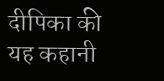दीपिका की यह कहानी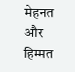मेहनत और हिम्मत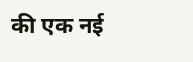की एक नई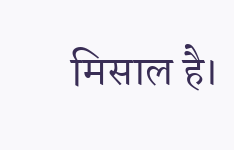मिसाल है।